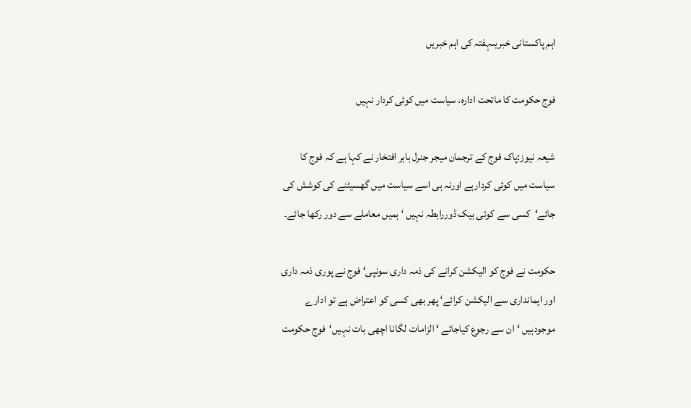اہم پاکستانی خبریںہفتہ کی اہم خبریں

فوج حکومت کا ماتحت ادارہ، سیاست میں کوئی کردار نہیں

شیعہ نیوز:پاک فوج کے ترجمان میجر جنرل بابر افتخار نے کہا ہے کہ فوج کا سیاست میں کوئی کردارہے اورنہ ہی اسے سیاست میں گھسیٹنے کی کوشش کی جائے‘کسی سے کوئی بیک ڈوررابطہ نہیں ‘ ہمیں معاملے سے دور رکھا جائے۔

حکومت نے فوج کو الیکشن کرانے کی ذمہ داری سونپی‘ فوج نے پوری ذمہ داری اور ایمانداری سے الیکشن کرائے‘ پھر بھی کسی کو اعتراض ہے تو ادارے موجودہیں ‘ان سے رجوع کیاجائے ‘ الزامات لگانا اچھی بات نہیں‘فوج حکومت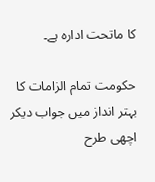کا ماتحت ادارہ ہے۔

حکومت تمام الزامات کا بہتر انداز میں جواب دیکر اچھی طرح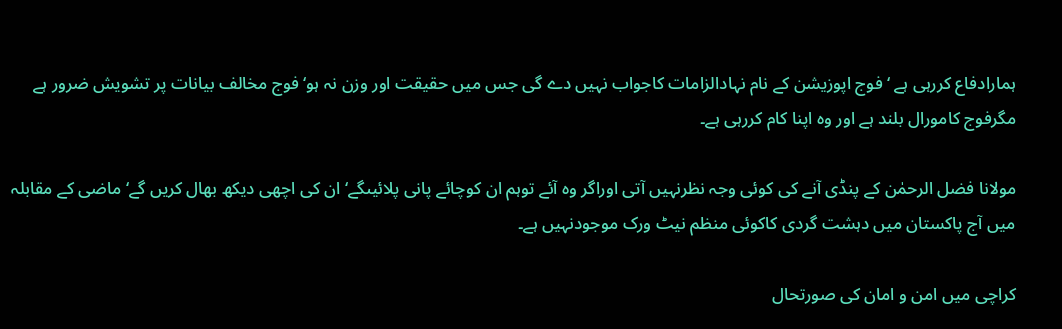ہمارادفاع کررہی ہے ‘فوج اپوزیشن کے نام نہادالزامات کاجواب نہیں دے گی جس میں حقیقت اور وزن نہ ہو‘فوج مخالف بیانات پر تشویش ضرور ہے مگرفوج کامورال بلند ہے اور وہ اپنا کام کررہی ہے۔

مولانا فضل الرحمٰن کے پنڈی آنے کی کوئی وجہ نظرنہیں آتی اوراگر وہ آئے توہم ان کوچائے پانی پلائیںگے‘ ان کی اچھی دیکھ بھال کریں گے‘ماضی کے مقابلہ میں آج پاکستان میں دہشت گردی کاکوئی منظم نیٹ ورک موجودنہیں ہے۔

کراچی میں امن و امان کی صورتحال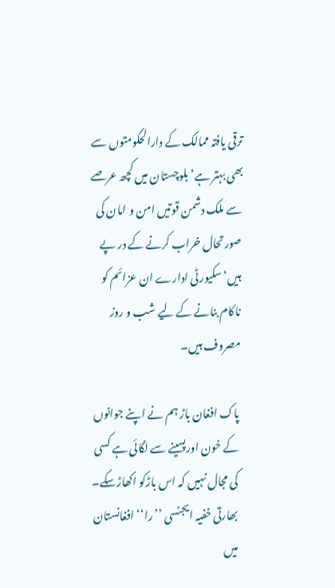ترقی یافتہ ممالک کے دارالحکومتوں سے بھی بہتر ہے‘بلوچستان میں کچھ عرصے سے ملک دشمن قوتیں امن و امان کی صورتحال خراب کرنے کے در پے ہیں‘سکیورٹی ادارے ان عزائم کو ناکام بنانے کے لیے شب و روز مصروف ہیں۔

پاک افغان باڑ ہم نے اپنے جوانوں کے خون اورپسینے سے لگائی ہے کسی کی مجال نہیں کہ اس باڑکو اکھاڑسکے۔ بھارتی خفیہ ایجنسی ’’را‘‘ افغانستان میں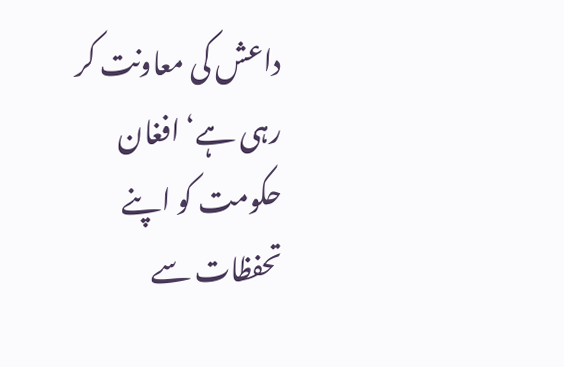داعش کی معاونت کر رہی ہے‘ افغان حکومت کو اپنے تحفظات سے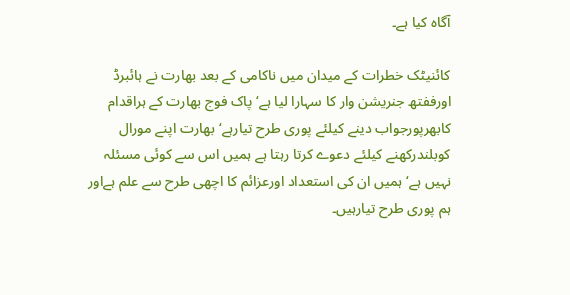آگاہ کیا ہے۔

کائنیٹک خطرات کے میدان میں ناکامی کے بعد بھارت نے ہائبرڈ اورففتھ جنریشن وار کا سہارا لیا ہے‘پاک فوج بھارت کے ہراقدام کابھرپورجواب دینے کیلئے پوری طرح تیارہے‘بھارت اپنے مورال کوبلندرکھنے کیلئے دعوے کرتا رہتا ہے ہمیں اس سے کوئی مسئلہ نہیں ہے‘ہمیں ان کی استعداد اورعزائم کا اچھی طرح سے علم ہےاور ہم پوری طرح تیارہیں۔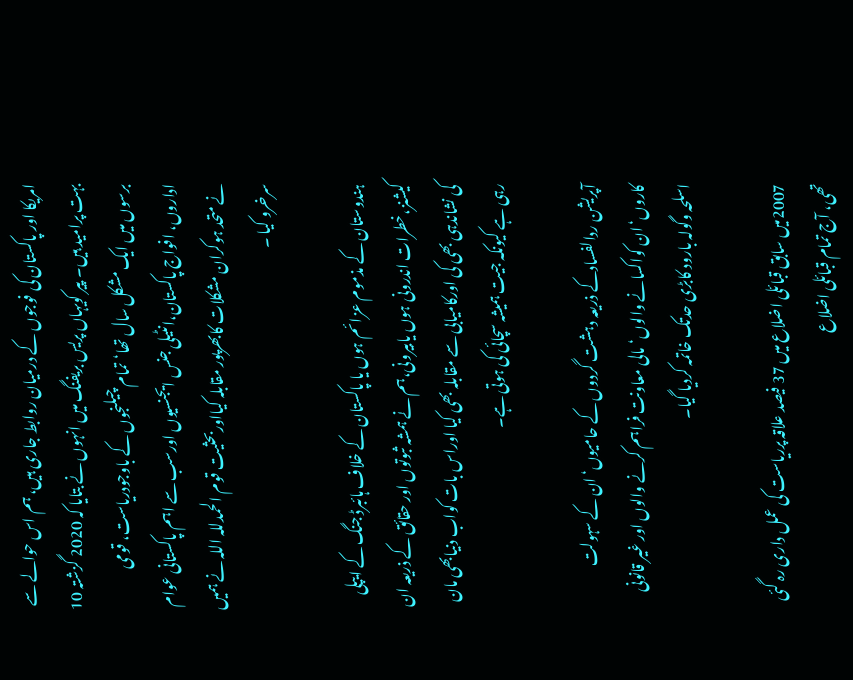امریکا اور پاکستان کی فوجوں کے درمیان روابط جاری ہیں، ہم اس حوالے سے بہت پرامید ہیں۔ پیر کویہاں پریس بریفنگ میں انہوں نے بتایا کہ 2020 گزشتہ 10 برسوں میں ایک مشکل سال تھا‘تمام چیلنجوں کے باوجودریاست، قومی اداروں، افواج پاکستان،انٹیلی جنس ایجنسیوں اورسب سے اہم پاکستانی عوام نے متحد ہوکران مشکلات کابھرپور مقابلہ کیااوربحثیت قوم الحمدللہ اللہ نے ہمیں سرخرو کیا ۔

ہندوستان کے مذموم عزائم ہوں یا پاکستان کے خلاف ہائبرڈ جنگ کے ایپلی کیشنز،خطرات اندرونی ہوں یابیرونی،ہم نے ہمشہ ثبوتوں اور حقائق کے ذریعہ ان کی نشاندہی بھی کی اورکامیابی سے مقابلہ بھی کیا اوراس بات کواب دنیابھی مان رہی ہے کیونکہ جیت ہمیشہ سچائی کی ہوتی ہے۔

آپریشن ردالفسادکے ذریعہ دہشت گردوں کے حامیوں‘ان کے سہولت کاروں‘ان کواکسانے والوں‘مالی معاونت فراہم کرنے والوں اور غیر قانونی اسلحہ وگولہ بارود کابڑی حدتک خاتمہ کردیا گیا۔

2007میں سابق قبائلی اضلاع میں 37 فیصد علاقہ پرریاست کی عمل داری رہ گئی تھی، آج تمام قبائلی اضلاع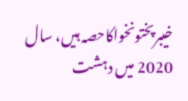خیبرپختونخواکاحصہ ہیں، سال 2020 میں دہشت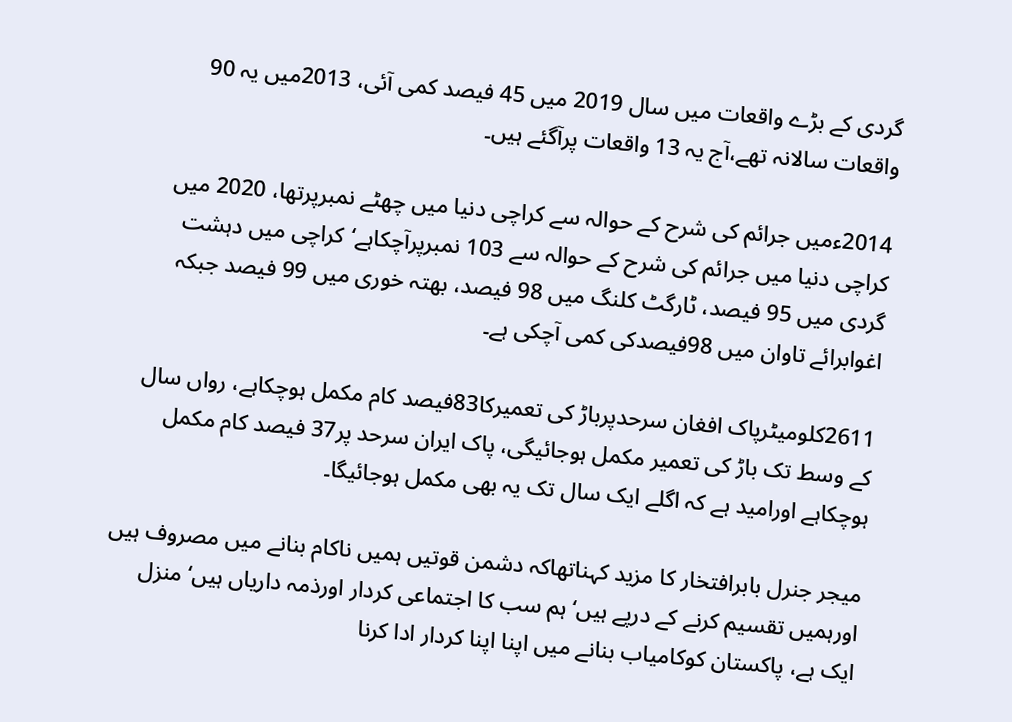گردی کے بڑے واقعات میں سال 2019 میں 45 فیصد کمی آئی، 2013میں یہ 90 واقعات سالانہ تھے،آج یہ 13 واقعات پرآگئے ہیں۔

2014ءمیں جرائم کی شرح کے حوالہ سے کراچی دنیا میں چھٹے نمبرپرتھا، 2020 میں کراچی دنیا میں جرائم کی شرح کے حوالہ سے 103 نمبرپرآچکاہے‘کراچی میں دہشت گردی میں 95 فیصد، ٹارگٹ کلنگ میں 98 فیصد، بھتہ خوری میں 99 فیصد جبکہ اغوابرائے تاوان میں 98فیصدکی کمی آچکی ہے۔

2611کلومیٹرپاک افغان سرحدپرباڑ کی تعمیرکا83فیصد کام مکمل ہوچکاہے، رواں سال کے وسط تک باڑ کی تعمیر مکمل ہوجائیگی، پاک ایران سرحد پر37 فیصد کام مکمل ہوچکاہے اورامید ہے کہ اگلے ایک سال تک یہ بھی مکمل ہوجائیگا۔

میجر جنرل بابرافتخار کا مزید کہناتھاکہ دشمن قوتیں ہمیں ناکام بنانے میں مصروف ہیں اورہمیں تقسیم کرنے کے درپے ہیں‘ ہم سب کا اجتماعی کردار اورذمہ داریاں ہیں‘ منزل ایک ہے، پاکستان کوکامیاب بنانے میں اپنا اپنا کردار ادا کرنا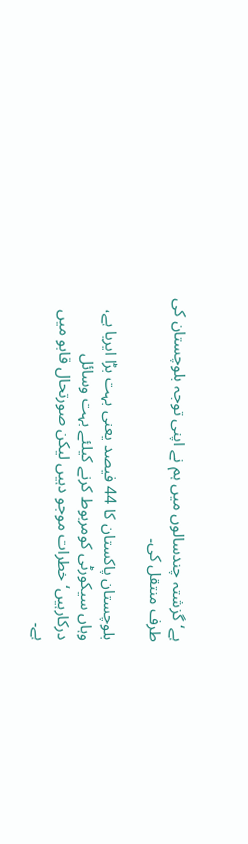ہے‘گزشتہ چندسالوں میں ہم نے اپنی توجہ بلوچستان کی طرف منتقل کی۔

بلوچستان پاکستان کا 44 فیصد یعنی بہت بڑا ایریا ہے، وہاں سیکورٹی کومربوط کرنے کیلئے بہت وسائل درکارہیں‘خطرات موجو دہیں لیکن صورتحال قابو میں ہے۔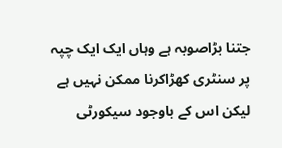جتنا بڑاصوبہ ہے وہاں ایک ایک چپہ پر سنٹری کھڑاکرنا ممکن نہیں ہے لیکن اس کے باوجود سیکورٹی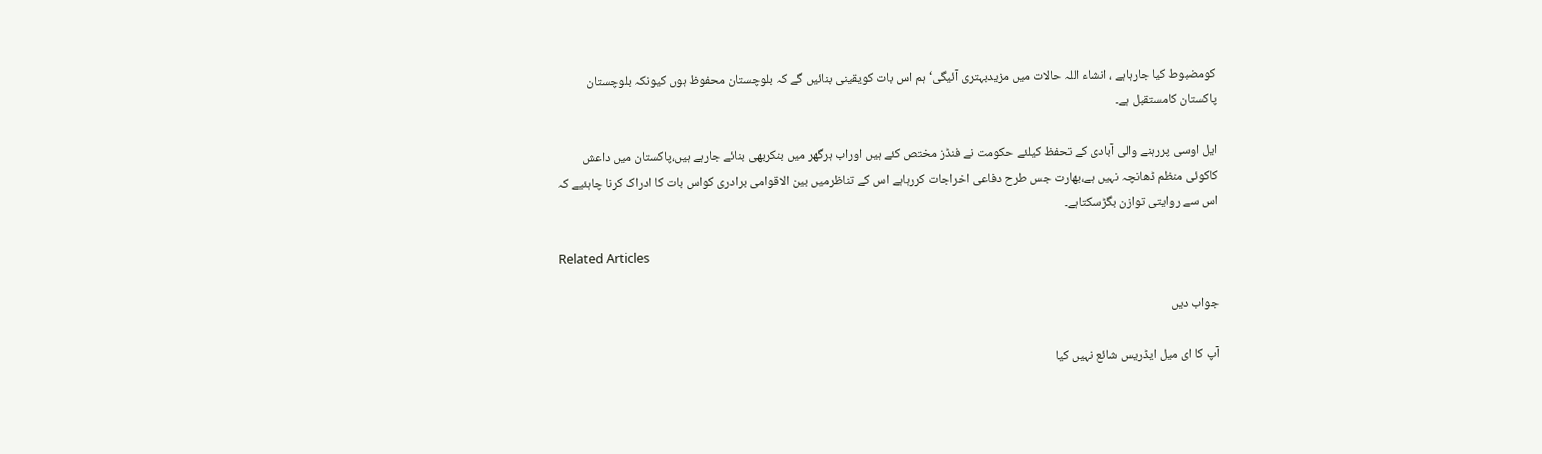کومضبوط کیا جارہاہے ، انشاء اللہ حالات میں مزیدبہتری آئیگی‘ہم اس بات کویقینی بنائیں گے کہ بلوچستان محفوظ ہوں کیونکہ بلوچستان پاکستان کامستقبل ہے۔

ایل اوسی پررہنے والی آبادی کے تحفظ کیلئے حکومت نے فنڈز مختص کئے ہیں اوراب ہرگھر میں بنکربھی بنائے جارہے ہیں،پاکستان میں داعش کاکوئی منظم ڈھانچہ نہیں ہے،بھارت جس طرح دفاعی اخراجات کررہاہے اس کے تناظرمیں بین الاقوامی برادری کواس بات کا ادراک کرنا چاہئیے کہ اس سے روایتی توازن بگڑسکتاہے۔

Related Articles

جواب دیں

آپ کا ای میل ایڈریس شائع نہیں کیا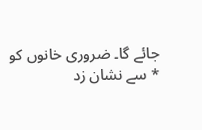جائے گا۔ ضروری خانوں کو * سے نشان زد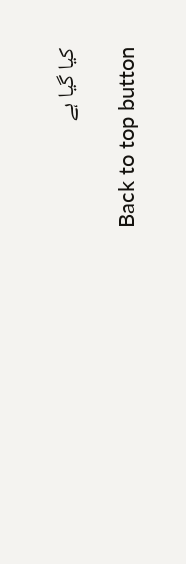کیا گیا ہے

Back to top button